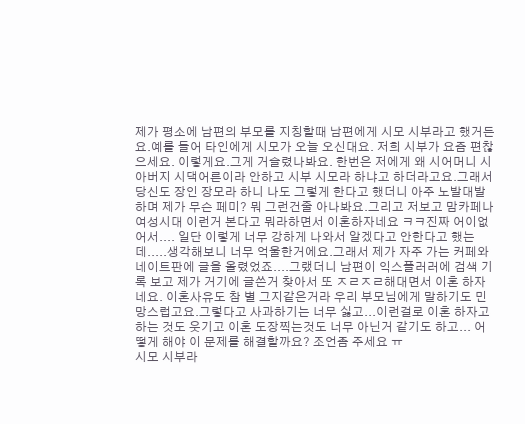제가 평소에 남편의 부모를 지칭할때 남편에게 시모 시부라고 했거든요.예를 들어 타인에게 시모가 오늘 오신대요. 저희 시부가 요즘 편찮으세요. 이렇게요.그게 거슬렸나봐요. 한번은 저에게 왜 시어머니 시아버지 시댁어른이라 안하고 시부 시모라 하냐고 하더라고요.그래서 당신도 장인 장모라 하니 나도 그렇게 한다고 했더니 아주 노발대발하며 제가 무슨 페미? 뭐 그런건줄 아나봐요.그리고 저보고 맘카페나 여성시대 이런거 본다고 뭐라하면서 이혼하자네요 ㅋㅋ진짜 어이없어서.... 일단 이렇게 너무 강하게 나와서 알겠다고 안한다고 했는데.....생각해보니 너무 억울한거에요.그래서 제가 자주 가는 커페와 네이트판에 글을 올렸었죠....그랬더니 남편이 익스플러러에 검색 기록 보고 제가 거기에 글쓴거 찾아서 또 ㅈㄹㅈㄹ해대면서 이혼 하자네요. 이혼사유도 참 별 그지같은거라 우리 부모님에게 말하기도 민망스럽고요.그렇다고 사과하기는 너무 싫고...이런걸로 이혼 하자고 하는 것도 웃기고 이혼 도장찍는것도 너무 아닌거 같기도 하고... 어떻게 해야 이 문제를 해결할까요? 조언좀 주세요 ㅠ
시모 시부라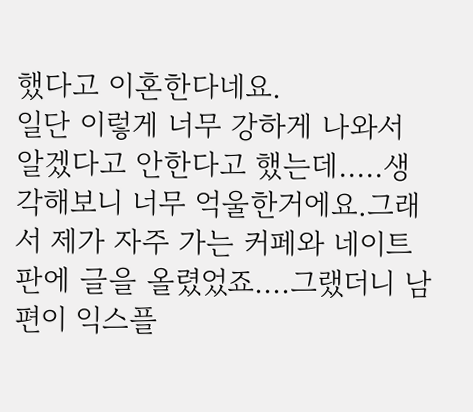했다고 이혼한다네요.
일단 이렇게 너무 강하게 나와서 알겠다고 안한다고 했는데.....생각해보니 너무 억울한거에요.그래서 제가 자주 가는 커페와 네이트판에 글을 올렸었죠....그랬더니 남편이 익스플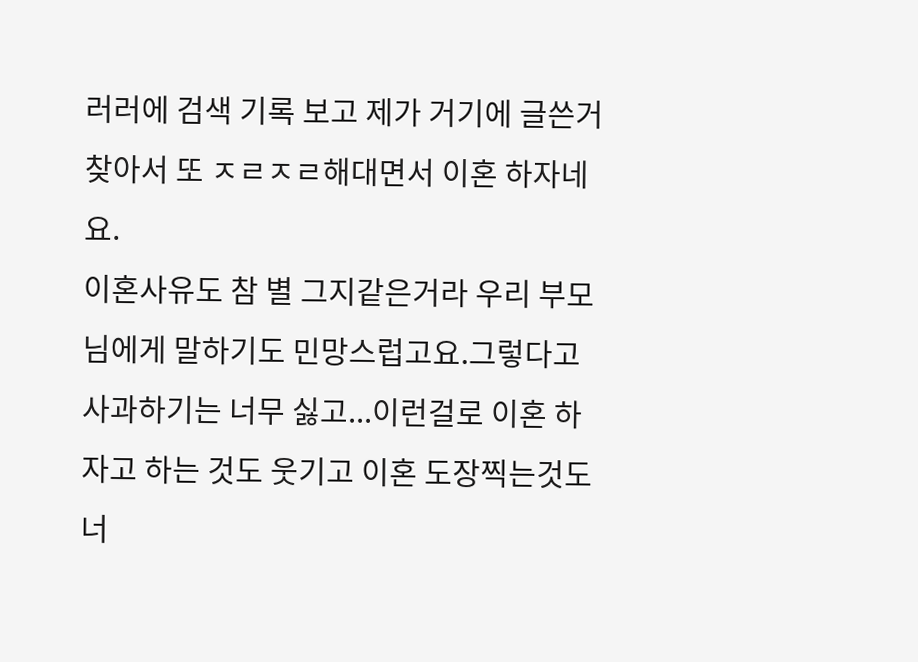러러에 검색 기록 보고 제가 거기에 글쓴거 찾아서 또 ㅈㄹㅈㄹ해대면서 이혼 하자네요.
이혼사유도 참 별 그지같은거라 우리 부모님에게 말하기도 민망스럽고요.그렇다고 사과하기는 너무 싫고...이런걸로 이혼 하자고 하는 것도 웃기고 이혼 도장찍는것도 너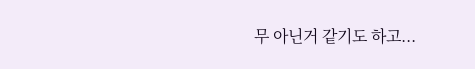무 아닌거 같기도 하고...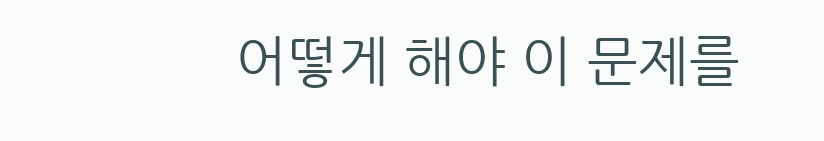어떻게 해야 이 문제를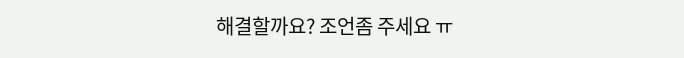해결할까요? 조언좀 주세요 ㅠ